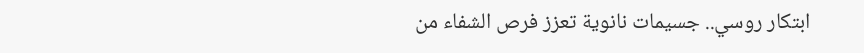ابتكار روسي.. جسيمات نانوية تعزز فرص الشفاء من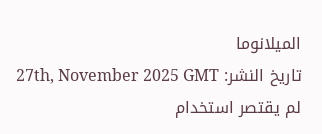الميلانوما
تاريخ النشر: 27th, November 2025 GMT
لم يقتصر استخدام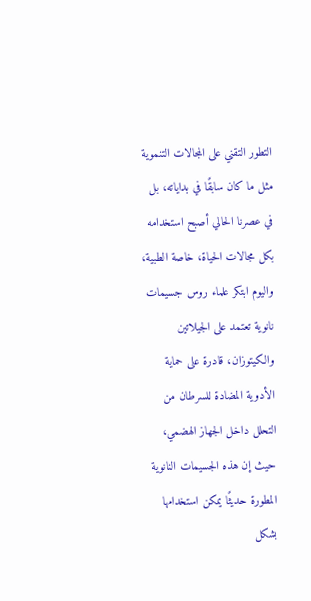التطور التقني على المجالات التنموية مثل ما كان سابقًا في بداياته، بل في عصرنا الحالي أصبح استخدامه بكل مجالات الحياة، خاصة الطبية، واليوم ابتكر علماء روس جسيمات نانوية تعتمد على الجيلاتين والكيتوزان، قادرة على حماية الأدوية المضادة للسرطان من التحلل داخل الجهاز الهضمي، حيث إن هذه الجسيمات النانوية المطورة حديثًا يمكن استخدامها بشكل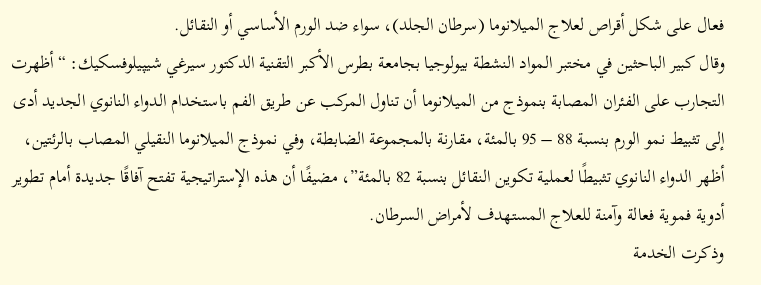فعال على شكل أقراص لعلاج الميلانوما (سرطان الجلد)، سواء ضد الورم الأساسي أو النقائل.
وقال كبير الباحثين في مختبر المواد النشطة بيولوجيا بجامعة بطرس الأكبر التقنية الدكتور سيرغي شيپيلوفسكيك: “أظهرت التجارب على الفئران المصابة بنموذج من الميلانوما أن تناول المركب عن طريق الفم باستخدام الدواء النانوي الجديد أدى إلى تثبيط نمو الورم بنسبة 88 – 95 بالمئة، مقارنة بالمجموعة الضابطة، وفي نموذج الميلانوما النقيلي المصاب بالرئتين، أظهر الدواء النانوي تثبيطًا لعملية تكوين النقائل بنسبة 82 بالمئة”، مضيفًا أن هذه الإستراتيجية تفتح آفاقًا جديدة أمام تطوير أدوية فموية فعالة وآمنة للعلاج المستهدف لأمراض السرطان.
وذكرت الخدمة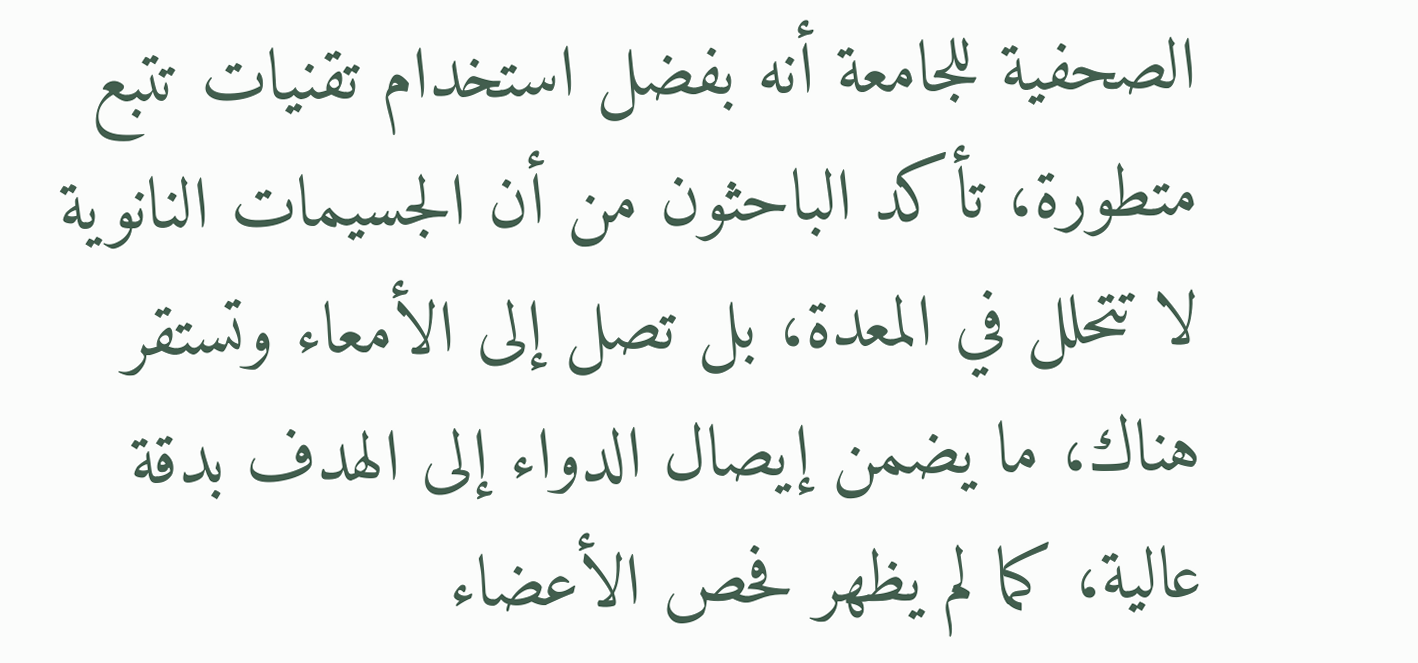الصحفية للجامعة أنه بفضل استخدام تقنيات تتبع متطورة، تأكد الباحثون من أن الجسيمات النانوية لا تتحلل في المعدة، بل تصل إلى الأمعاء وتستقر هناك، ما يضمن إيصال الدواء إلى الهدف بدقة عالية، كما لم يظهر فحص الأعضاء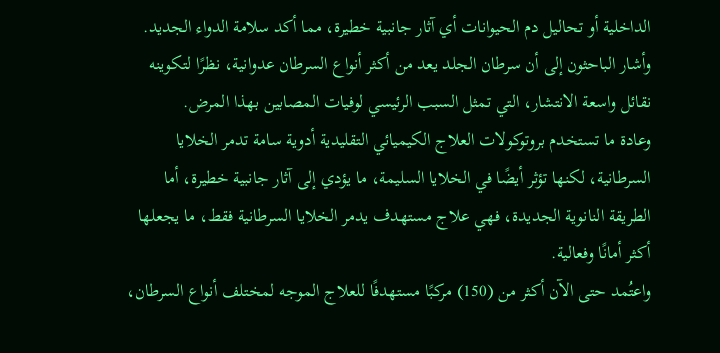الداخلية أو تحاليل دم الحيوانات أي آثار جانبية خطيرة، مما أكد سلامة الدواء الجديد.
وأشار الباحثون إلى أن سرطان الجلد يعد من أكثر أنواع السرطان عدوانية، نظرًا لتكوينه نقائل واسعة الانتشار، التي تمثل السبب الرئيسي لوفيات المصابين بهذا المرض.
وعادة ما تستخدم بروتوكولات العلاج الكيميائي التقليدية أدوية سامة تدمر الخلايا السرطانية، لكنها تؤثر أيضًا في الخلايا السليمة، ما يؤدي إلى آثار جانبية خطيرة، أما الطريقة النانوية الجديدة، فهي علاج مستهدف يدمر الخلايا السرطانية فقط، ما يجعلها أكثر أمانًا وفعالية.
واعتُمد حتى الآن أكثر من (150) مركبًا مستهدفًا للعلاج الموجه لمختلف أنواع السرطان،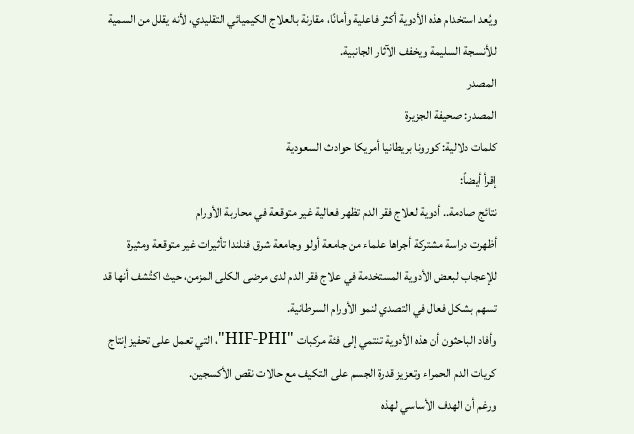ويُعد استخدام هذه الأدوية أكثر فاعلية وأمانًا، مقارنة بالعلاج الكيميائي التقليدي، لأنه يقلل من السمية للأنسجة السليمة ويخفف الآثار الجانبية.
المصدر
المصدر: صحيفة الجزيرة
كلمات دلالية: كورونا بريطانيا أمريكا حوادث السعودية
إقرأ أيضاً:
نتائج صادمة.. أدوية لعلاج فقر الدم تظهر فعالية غير متوقعة في محاربة الأورام
أظهرت دراسة مشتركة أجراها علماء من جامعة أولو وجامعة شرق فنلندا تأثيرات غير متوقعة ومثيرة للإعجاب لبعض الأدوية المستخدمة في علاج فقر الدم لدى مرضى الكلى المزمن، حيث اكتُشف أنها قد تسهم بشكل فعال في التصدي لنمو الأورام السرطانية.
وأفاد الباحثون أن هذه الأدوية تنتمي إلى فئة مركبات "HIF-PHI"، التي تعمل على تحفيز إنتاج كريات الدم الحمراء وتعزيز قدرة الجسم على التكيف مع حالات نقص الأكسجين.
ورغم أن الهدف الأساسي لهذه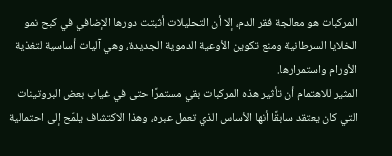المركبات هو معالجة فقر الدم، إلا أن التحليلات أثبتت دورها الإضافي في كبح نمو الخلايا السرطانية ومنع تكوين الأوعية الدموية الجديدة، وهي آليات أساسية لتغذية الأورام واستمرارها.
المثير للاهتمام أن تأثير هذه المركبات بقي مستمرًا حتى في غياب بعض البروتينات التي كان يعتقد سابقًا أنها الأساس الذي تعمل عبره، وهذا الاكتشاف يلمّح إلى احتمالية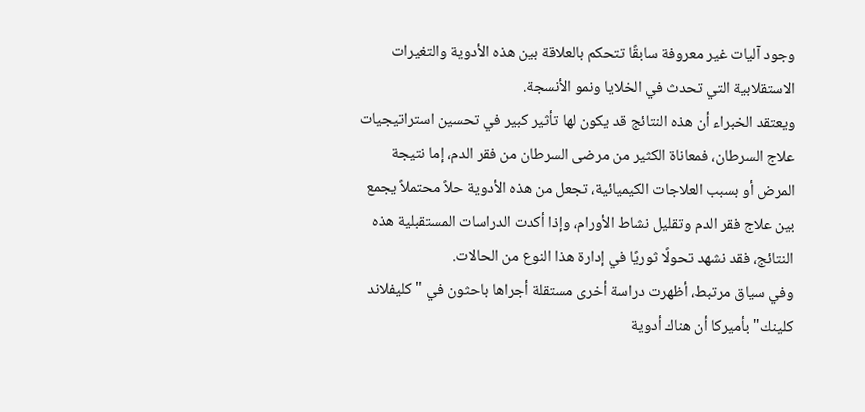وجود آليات غير معروفة سابقًا تتحكم بالعلاقة بين هذه الأدوية والتغيرات الاستقلابية التي تحدث في الخلايا ونمو الأنسجة.
ويعتقد الخبراء أن هذه النتائج قد يكون لها تأثير كبير في تحسين استراتيجيات علاج السرطان، فمعاناة الكثير من مرضى السرطان من فقر الدم، إما نتيجة المرض أو بسبب العلاجات الكيميائية، تجعل من هذه الأدوية حلاً محتملاً يجمع بين علاج فقر الدم وتقليل نشاط الأورام، وإذا أكدت الدراسات المستقبلية هذه النتائج، فقد نشهد تحولًا ثوريًا في إدارة هذا النوع من الحالات.
وفي سياق مرتبط، أظهرت دراسة أخرى مستقلة أجراها باحثون في "كليفلاند كلينك" بأميركا أن هناك أدوية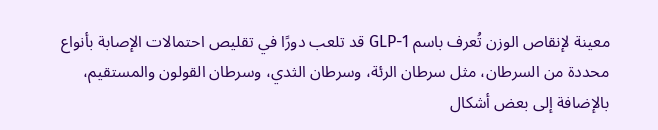معينة لإنقاص الوزن تُعرف باسم GLP-1 قد تلعب دورًا في تقليص احتمالات الإصابة بأنواع محددة من السرطان، مثل سرطان الرئة، وسرطان الثدي، وسرطان القولون والمستقيم، بالإضافة إلى بعض أشكال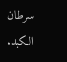سرطان الكبد.